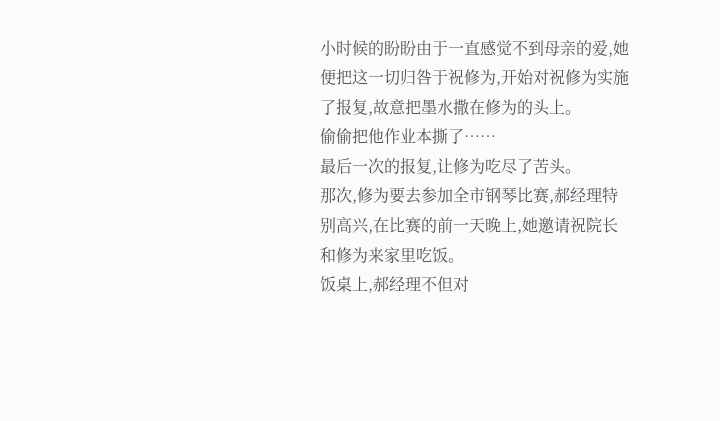小时候的盼盼由于一直感觉不到母亲的爱,她便把这一切归咎于祝修为,开始对祝修为实施了报复,故意把墨水撒在修为的头上。
偷偷把他作业本撕了……
最后一次的报复,让修为吃尽了苦头。
那次,修为要去参加全市钢琴比赛,郝经理特别高兴,在比赛的前一天晚上,她邀请祝院长和修为来家里吃饭。
饭桌上,郝经理不但对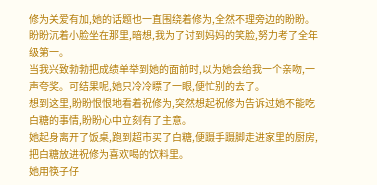修为关爱有加,她的话题也一直围绕着修为,全然不理旁边的盼盼。
盼盼沉着小脸坐在那里,暗想,我为了讨到妈妈的笑脸,努力考了全年级第一。
当我兴致勃勃把成绩单举到她的面前时,以为她会给我一个亲吻,一声夸奖。可结果呢,她只冷冷瞟了一眼,便忙别的去了。
想到这里,盼盼恨恨地看着祝修为,突然想起祝修为告诉过她不能吃白糖的事情,盼盼心中立刻有了主意。
她起身离开了饭桌,跑到超市买了白糖,便蹑手蹑脚走进家里的厨房,把白糖放进祝修为喜欢喝的饮料里。
她用筷子仔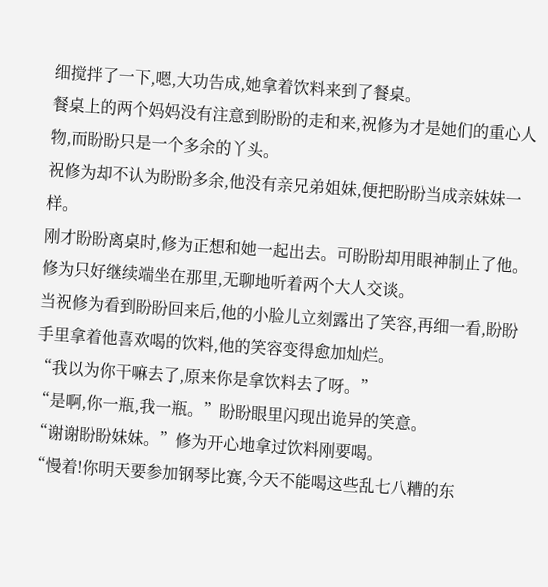细搅拌了一下,嗯,大功告成,她拿着饮料来到了餐桌。
餐桌上的两个妈妈没有注意到盼盼的走和来,祝修为才是她们的重心人物,而盼盼只是一个多余的丫头。
祝修为却不认为盼盼多余,他没有亲兄弟姐妹,便把盼盼当成亲妹妹一样。
刚才盼盼离桌时,修为正想和她一起出去。可盼盼却用眼神制止了他。
修为只好继续端坐在那里,无聊地听着两个大人交谈。
当祝修为看到盼盼回来后,他的小脸儿立刻露出了笑容,再细一看,盼盼手里拿着他喜欢喝的饮料,他的笑容变得愈加灿烂。
“我以为你干嘛去了,原来你是拿饮料去了呀。”
“是啊,你一瓶,我一瓶。”盼盼眼里闪现出诡异的笑意。
“谢谢盼盼妹妹。”修为开心地拿过饮料刚要喝。
“慢着!你明天要参加钢琴比赛,今天不能喝这些乱七八糟的东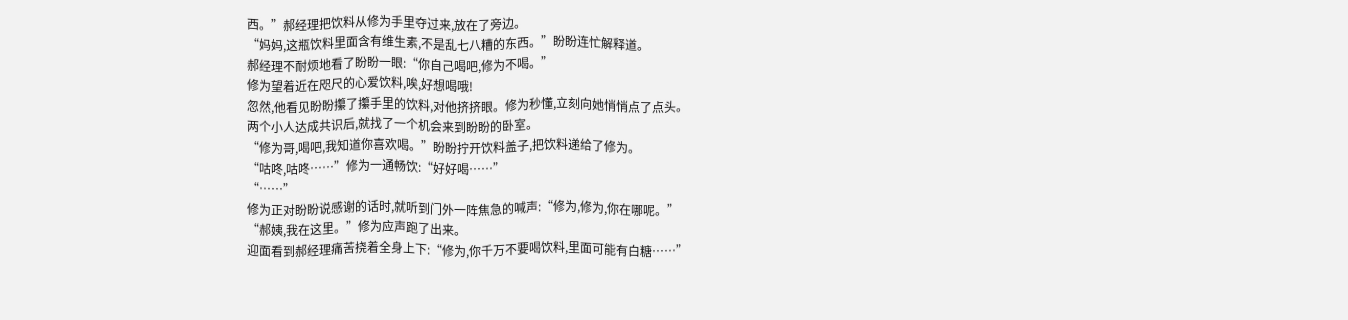西。”郝经理把饮料从修为手里夺过来,放在了旁边。
“妈妈,这瓶饮料里面含有维生素,不是乱七八糟的东西。”盼盼连忙解释道。
郝经理不耐烦地看了盼盼一眼:“你自己喝吧,修为不喝。”
修为望着近在咫尺的心爱饮料,唉,好想喝哦!
忽然,他看见盼盼攥了攥手里的饮料,对他挤挤眼。修为秒懂,立刻向她悄悄点了点头。
两个小人达成共识后,就找了一个机会来到盼盼的卧室。
“修为哥,喝吧,我知道你喜欢喝。”盼盼拧开饮料盖子,把饮料递给了修为。
“咕咚,咕咚……”修为一通畅饮:“好好喝……”
“……”
修为正对盼盼说感谢的话时,就听到门外一阵焦急的喊声:“修为,修为,你在哪呢。”
“郝姨,我在这里。”修为应声跑了出来。
迎面看到郝经理痛苦挠着全身上下:“修为,你千万不要喝饮料,里面可能有白糖……”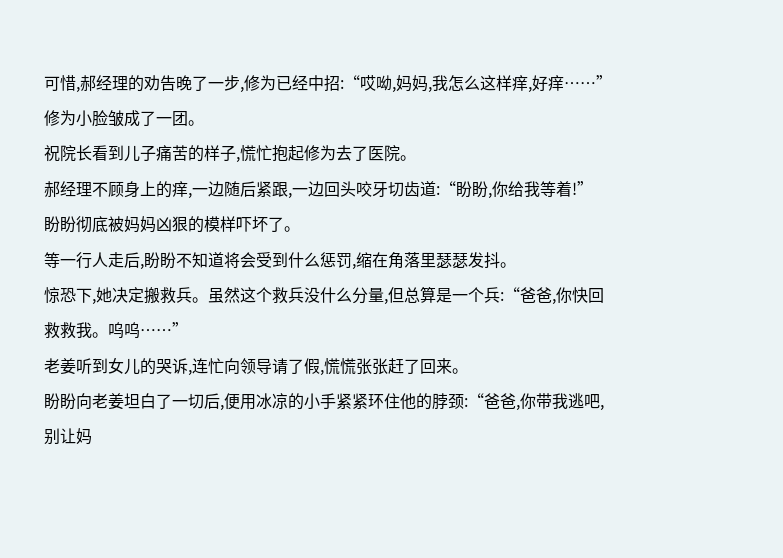可惜,郝经理的劝告晚了一步,修为已经中招:“哎呦,妈妈,我怎么这样痒,好痒……”修为小脸皱成了一团。
祝院长看到儿子痛苦的样子,慌忙抱起修为去了医院。
郝经理不顾身上的痒,一边随后紧跟,一边回头咬牙切齿道:“盼盼,你给我等着!”
盼盼彻底被妈妈凶狠的模样吓坏了。
等一行人走后,盼盼不知道将会受到什么惩罚,缩在角落里瑟瑟发抖。
惊恐下,她决定搬救兵。虽然这个救兵没什么分量,但总算是一个兵:“爸爸,你快回救救我。呜呜……”
老姜听到女儿的哭诉,连忙向领导请了假,慌慌张张赶了回来。
盼盼向老姜坦白了一切后,便用冰凉的小手紧紧环住他的脖颈:“爸爸,你带我逃吧,别让妈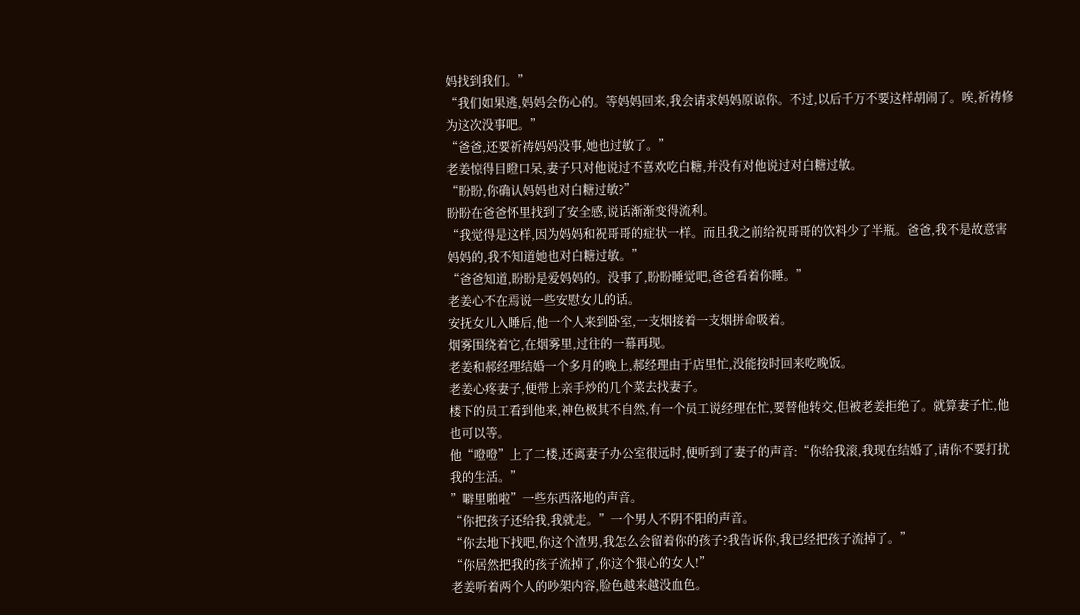妈找到我们。”
“我们如果逃,妈妈会伤心的。等妈妈回来,我会请求妈妈原谅你。不过,以后千万不要这样胡闹了。唉,祈祷修为这次没事吧。”
“爸爸,还要祈祷妈妈没事,她也过敏了。”
老姜惊得目瞪口呆,妻子只对他说过不喜欢吃白糖,并没有对他说过对白糖过敏。
“盼盼,你确认妈妈也对白糖过敏?”
盼盼在爸爸怀里找到了安全感,说话渐渐变得流利。
“我觉得是这样,因为妈妈和祝哥哥的症状一样。而且我之前给祝哥哥的饮料少了半瓶。爸爸,我不是故意害妈妈的,我不知道她也对白糖过敏。”
“爸爸知道,盼盼是爱妈妈的。没事了,盼盼睡觉吧,爸爸看着你睡。”
老姜心不在焉说一些安慰女儿的话。
安抚女儿入睡后,他一个人来到卧室,一支烟接着一支烟拼命吸着。
烟雾围绕着它,在烟雾里,过往的一幕再现。
老姜和郝经理结婚一个多月的晚上,郝经理由于店里忙,没能按时回来吃晚饭。
老姜心疼妻子,便带上亲手炒的几个菜去找妻子。
楼下的员工看到他来,神色极其不自然,有一个员工说经理在忙,要替他转交,但被老姜拒绝了。就算妻子忙,他也可以等。
他“噔噔”上了二楼,还离妻子办公室很远时,便听到了妻子的声音:“你给我滚,我现在结婚了,请你不要打扰我的生活。”
”噼里啪啦”一些东西落地的声音。
“你把孩子还给我,我就走。”一个男人不阴不阳的声音。
“你去地下找吧,你这个渣男,我怎么会留着你的孩子?我告诉你,我已经把孩子流掉了。”
“你居然把我的孩子流掉了,你这个狠心的女人!”
老姜听着两个人的吵架内容,脸色越来越没血色。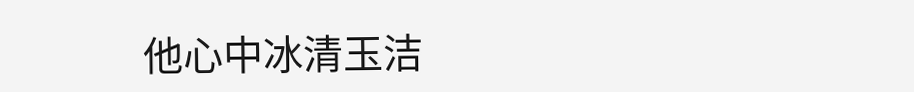他心中冰清玉洁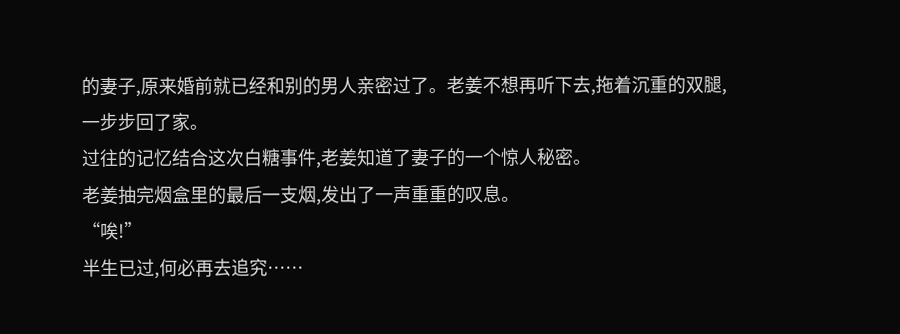的妻子,原来婚前就已经和别的男人亲密过了。老姜不想再听下去,拖着沉重的双腿,一步步回了家。
过往的记忆结合这次白糖事件,老姜知道了妻子的一个惊人秘密。
老姜抽完烟盒里的最后一支烟,发出了一声重重的叹息。
“唉!”
半生已过,何必再去追究……